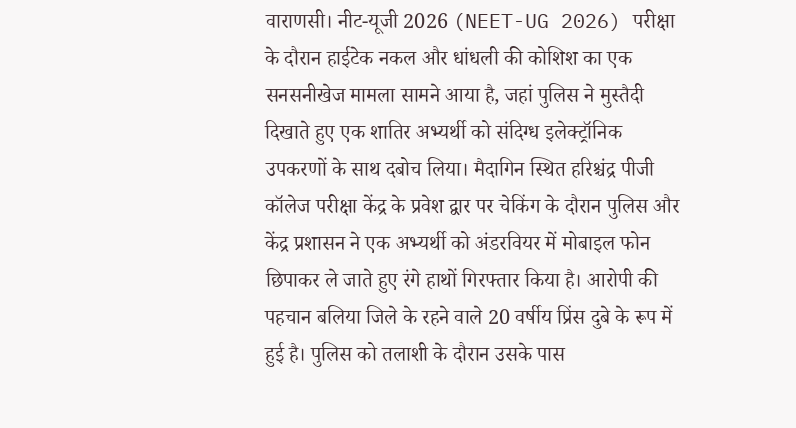वाराणसी। नीट-यूजी 2026 (NEET-UG 2026) परीक्षा के दौरान हाईटेक नकल और धांधली की कोशिश का एक सनसनीखेज मामला सामने आया है, जहां पुलिस ने मुस्तैदी दिखाते हुए एक शातिर अभ्यर्थी को संदिग्ध इलेक्ट्रॉनिक उपकरणों के साथ दबोच लिया। मैदागिन स्थित हरिश्चंद्र पीजी कॉलेज परीक्षा केंद्र के प्रवेश द्वार पर चेकिंग के दौरान पुलिस और केंद्र प्रशासन ने एक अभ्यर्थी को अंडरवियर में मोबाइल फोन छिपाकर ले जाते हुए रंगे हाथों गिरफ्तार किया है। आरोपी की पहचान बलिया जिले के रहने वाले 20 वर्षीय प्रिंस दुबे के रूप में हुई है। पुलिस को तलाशी के दौरान उसके पास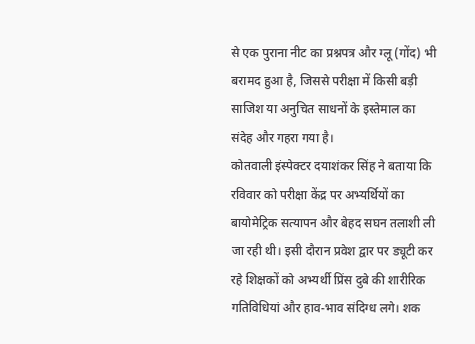से एक पुराना नीट का प्रश्नपत्र और ग्लू (गोंद) भी बरामद हुआ है, जिससे परीक्षा में किसी बड़ी साजिश या अनुचित साधनों के इस्तेमाल का संदेह और गहरा गया है।
कोतवाली इंस्पेक्टर दयाशंकर सिंह ने बताया कि रविवार को परीक्षा केंद्र पर अभ्यर्थियों का बायोमेट्रिक सत्यापन और बेहद सघन तलाशी ली जा रही थी। इसी दौरान प्रवेश द्वार पर ड्यूटी कर रहे शिक्षकों को अभ्यर्थी प्रिंस दुबे की शारीरिक गतिविधियां और हाव-भाव संदिग्ध लगे। शक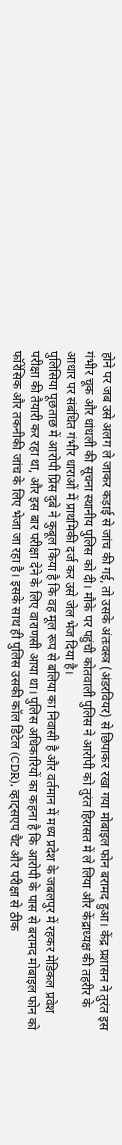होने पर जब उसे अलग ले जाकर कड़ाई से जांच की गई, तो उसके अंतःवस्त्र (अंडरवियर) से छिपाकर रखा गया मोबाइल फोन बरामद हुआ। केंद्र प्रशासन ने तुरंत इस गंभीर चूक और धांधली की सूचना स्थानीय पुलिस को दी। मौके पर पहुंची कोतवाली पुलिस ने आरोपी को तुरंत हिरासत में ले लिया और केंद्राध्यक्ष की तहरीर के आधार पर संबंधित गंभीर धाराओं में प्राथमिकी दर्ज कर उसे जेल भेज दिया है।
पुलिसिया पूछताछ में आरोपी प्रिंस दुबे ने कुबूल किया है कि वह मूल रूप से बलिया का निवासी है और वर्तमान में मध्य प्रदेश के जबलपुर में रहकर मेडिकल प्रवेश परीक्षा की तैयारी कर रहा था, और इस बार परीक्षा देने के लिए वाराणसी आया था। पुलिस अधिकारियों का कहना है कि आरोपी के पास से बरामद मोबाइल फोन को फॉरेंसिक और तकनीकी जांच के लिए भेजा जा रहा है। इसके साथ ही पुलिस उसकी कॉल डिटेल (CDR), व्हाट्सएप चैट और परीक्षा से ठीक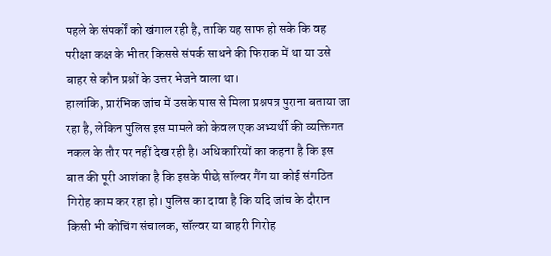पहले के संपर्कों को खंगाल रही है, ताकि यह साफ हो सके कि वह परीक्षा कक्ष के भीतर किससे संपर्क साधने की फिराक में था या उसे बाहर से कौन प्रश्नों के उत्तर भेजने वाला था।
हालांकि, प्रारंभिक जांच में उसके पास से मिला प्रश्नपत्र पुराना बताया जा रहा है, लेकिन पुलिस इस मामले को केवल एक अभ्यर्थी की व्यक्तिगत नकल के तौर पर नहीं देख रही है। अधिकारियों का कहना है कि इस बात की पूरी आशंका है कि इसके पीछे सॉल्वर गैंग या कोई संगठित गिरोह काम कर रहा हो। पुलिस का दावा है कि यदि जांच के दौरान किसी भी कोचिंग संचालक, सॉल्वर या बाहरी गिरोह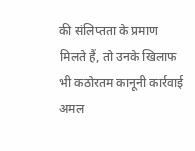की संलिप्तता के प्रमाण मिलते हैं, तो उनके खिलाफ भी कठोरतम कानूनी कार्रवाई अमल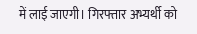में लाई जाएगी। गिरफ्तार अभ्यर्थी को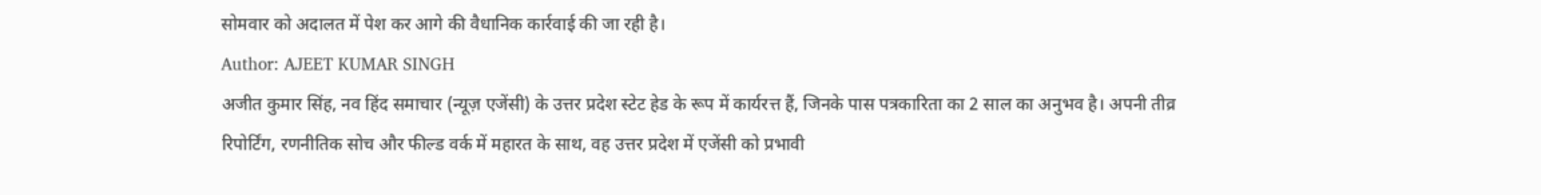सोमवार को अदालत में पेश कर आगे की वैधानिक कार्रवाई की जा रही है।
Author: AJEET KUMAR SINGH
अजीत कुमार सिंह, नव हिंद समाचार (न्यूज़ एजेंसी) के उत्तर प्रदेश स्टेट हेड के रूप में कार्यरत्त हैं, जिनके पास पत्रकारिता का 2 साल का अनुभव है। अपनी तीव्र रिपोर्टिंग, रणनीतिक सोच और फील्ड वर्क में महारत के साथ, वह उत्तर प्रदेश में एजेंसी को प्रभावी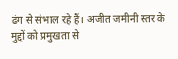ढंग से संभाल रहे हैं। अजीत जमीनी स्तर के मुद्दों को प्रमुखता से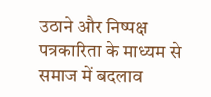उठाने और निष्पक्ष पत्रकारिता के माध्यम से समाज में बदलाव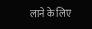लाने के लिए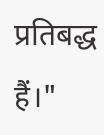प्रतिबद्ध हैं।"